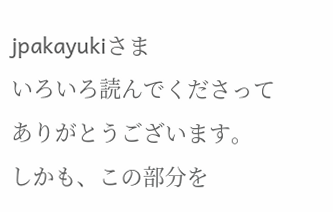jpakayukiさま
いろいろ読んでくださってありがとうございます。
しかも、この部分を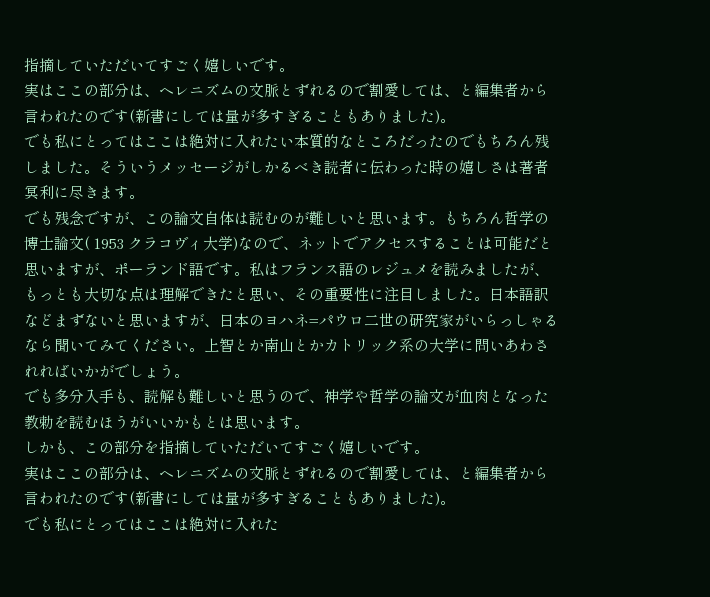指摘していただいてすごく嬉しいです。
実はここの部分は、ヘレニズムの文脈とずれるので割愛しては、と編集者から言われたのです(新書にしては量が多すぎることもありました)。
でも私にとってはここは絶対に入れたい本質的なところだったのでもちろん残しました。そういうメッセージがしかるべき読者に伝わった時の嬉しさは著者冥利に尽きます。
でも残念ですが、この論文自体は読むのが難しいと思います。もちろん哲学の博士論文( 1953 クラコヴィ大学)なので、ネットでアクセスすることは可能だと思いますが、ポーランド語です。私はフランス語のレジュメを読みましたが、もっとも大切な点は理解できたと思い、その重要性に注目しました。日本語訳などまずないと思いますが、日本のヨハネ=パウロ二世の研究家がいらっしゃるなら聞いてみてください。上智とか南山とかカトリック系の大学に問いあわされればいかがでしょう。
でも多分入手も、読解も難しいと思うので、神学や哲学の論文が血肉となった教勅を読むほうがいいかもとは思います。
しかも、この部分を指摘していただいてすごく嬉しいです。
実はここの部分は、ヘレニズムの文脈とずれるので割愛しては、と編集者から言われたのです(新書にしては量が多すぎることもありました)。
でも私にとってはここは絶対に入れた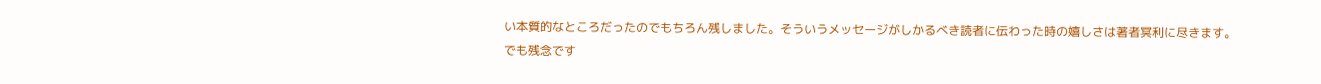い本質的なところだったのでもちろん残しました。そういうメッセージがしかるべき読者に伝わった時の嬉しさは著者冥利に尽きます。
でも残念です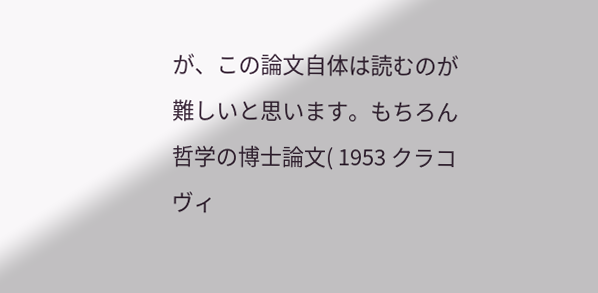が、この論文自体は読むのが難しいと思います。もちろん哲学の博士論文( 1953 クラコヴィ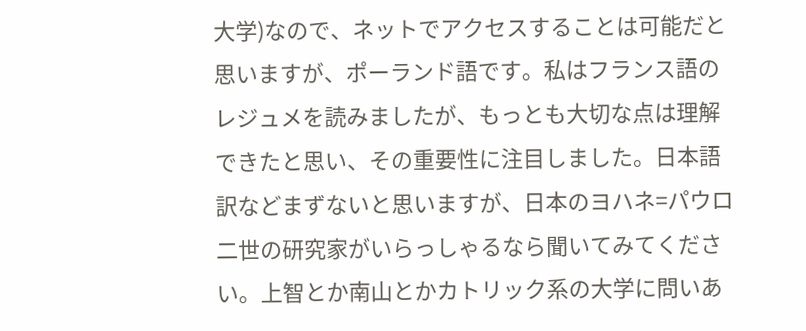大学)なので、ネットでアクセスすることは可能だと思いますが、ポーランド語です。私はフランス語のレジュメを読みましたが、もっとも大切な点は理解できたと思い、その重要性に注目しました。日本語訳などまずないと思いますが、日本のヨハネ=パウロ二世の研究家がいらっしゃるなら聞いてみてください。上智とか南山とかカトリック系の大学に問いあ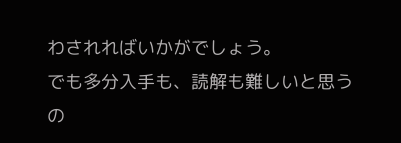わされればいかがでしょう。
でも多分入手も、読解も難しいと思うの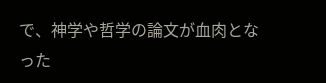で、神学や哲学の論文が血肉となった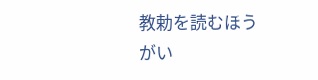教勅を読むほうがい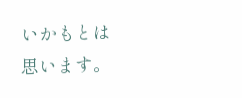いかもとは思います。